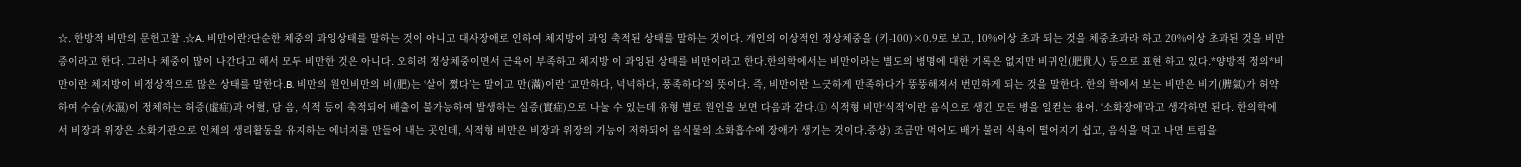☆. 한방적 비만의 문헌고찰 .☆A. 비만이란?단순한 체중의 과잉상태를 말하는 것이 아니고 대사장애로 인하여 체지방이 과잉 축적된 상태를 말하는 것이다. 개인의 이상적인 정상체중을 (키-100)×0.9로 보고, 10%이상 초과 되는 것을 체중초과라 하고 20%이상 초과된 것을 비만증이라고 한다. 그러나 체중이 많이 나간다고 해서 모두 비만한 것은 아니다. 오히려 정상체중이면서 근육이 부족하고 체지방 이 과잉된 상태를 비만이라고 한다.한의학에서는 비만이라는 별도의 병명에 대한 기록은 없지만 비귀인(肥貴人) 등으로 표현 하고 있다.*양방적 정의*비만이란 체지방이 비정상적으로 많은 상태를 말한다.B. 비만의 원인비만의 비(肥)는 ‘살이 쪘다’는 말이고 만(滿)이란 ‘교만하다, 넉넉하다, 풍족하다’의 뜻이다. 즉, 비만이란 느긋하게 만족하다가 뚱뚱해져서 번민하게 되는 것을 말한다. 한의 학에서 보는 비만은 비기(脾氣)가 허약하여 수습(水濕)이 정체하는 허증(虛症)과 어혈, 담 음, 식적 등이 축적되어 배출이 불가능하여 발생하는 실증(實症)으로 나눌 수 있는데 유형 별로 원인을 보면 다음과 같다.① 식적형 비만‘식적’이란 음식으로 생긴 모든 병을 일컫는 용어. ‘소화장애’라고 생각하면 된다. 한의학에서 비장과 위장은 소화기관으로 인체의 생리활동을 유지하는 에너지를 만들어 내는 곳인데, 식적형 비만은 비장과 위장의 기능이 저하되어 음식물의 소화흡수에 장애가 생기는 것이다.증상) 조금만 먹어도 배가 불러 식욕이 떨어지기 쉽고, 음식을 먹고 나면 트림을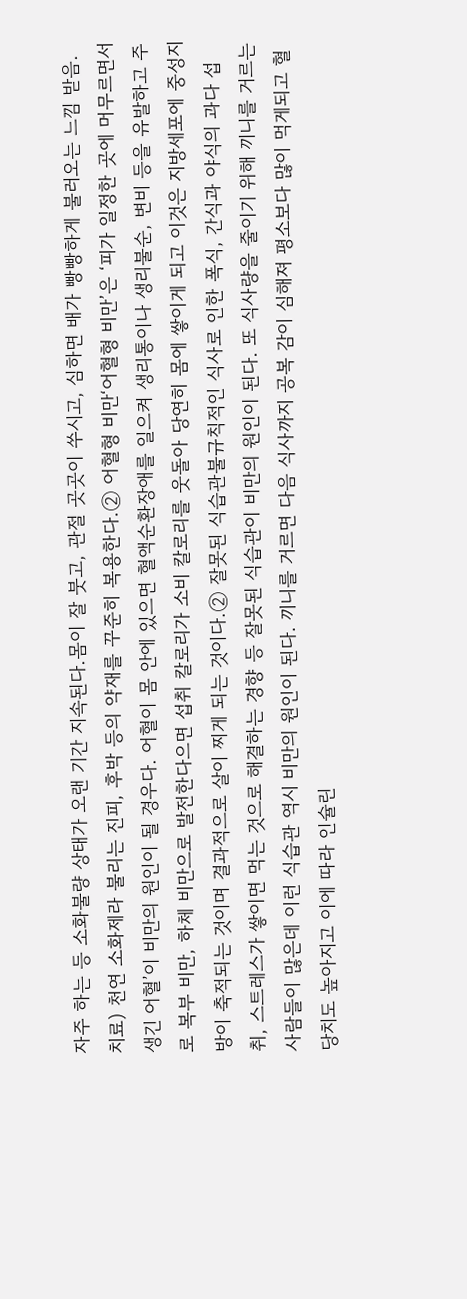자주 하는 등 소화불량 상태가 오랜 기간 지속된다.몸이 잘 붓고, 관절 곳곳이 쑤시고, 심하면 배가 빵빵하게 불러오는 느낌 받음.치료) 천연 소화제라 불리는 진피, 후박 등의 약재를 꾸준히 복용한다.② 어혈형 비만‘어혈형 비만’은 ‘피가 일정한 곳에 머무르면서 생긴 어혈’이 비만의 원인이 될 경우다. 어혈이 몸 안에 있으면 혈액순환장애를 일으켜 생리통이나 생리불순, 변비 등을 유발하고 주로 복부 비만, 하체 비만으로 발전한다으면 섭취 칼로리가 소비 칼로리를 웃돌아 당연히 몸에 쌓이게 되고 이것은 지방세포에 중성지방이 축적되는 것이며 결과적으로 살이 찌게 되는 것이다.② 잘못된 식습관불규칙적인 식사로 인한 폭식, 간식과 야식의 과다 섭취, 스트레스가 쌓이면 먹는 것으로 해결하는 경향 등 잘못된 식습관이 비만의 원인이 된다. 또 식사량을 줄이기 위해 끼니를 거르는 사람들이 많은데 이런 식습관 역시 비만의 원인이 된다. 끼니를 거르면 다음 식사까지 공복 감이 심해져 평소보다 많이 먹게되고 혈당치도 높아지고 이에 따라 인슐린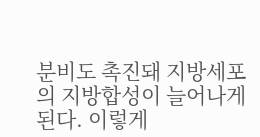분비도 촉진돼 지방세포의 지방합성이 늘어나게 된다. 이렇게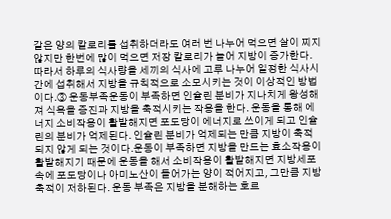같은 양의 칼로리를 섭취하더라도 여러 번 나누어 먹으면 살이 찌지 않지만 한번에 많이 먹으면 저장 칼로리가 늘어 지방이 증가한다. 따라서 하루의 식사량을 세끼의 식사에 고루 나누어 일정한 식사시간에 섭취해서 지방을 규칙적으로 소모시키는 것이 이상적인 방법이다.③ 운동부족운동이 부족하면 인슐린 분비가 지나치게 왕성해져 식욕을 증진과 지방을 축적시키는 작용을 한다. 운동을 통해 에너지 소비작용이 활발해지면 포도당이 에너지로 쓰이게 되고 인슐린의 분비가 억제된다. 인슐린 분비가 억제되는 만큼 지방이 축적되지 않게 되는 것이다.운동이 부족하면 지방을 만드는 효소작용이 활발해지기 때문에 운동을 해서 소비작용이 활발해지면 지방세포 속에 포도당이나 아미노산이 들어가는 양이 적어지고, 그만큼 지방 축적이 저하된다. 운동 부족은 지방을 분해하는 호르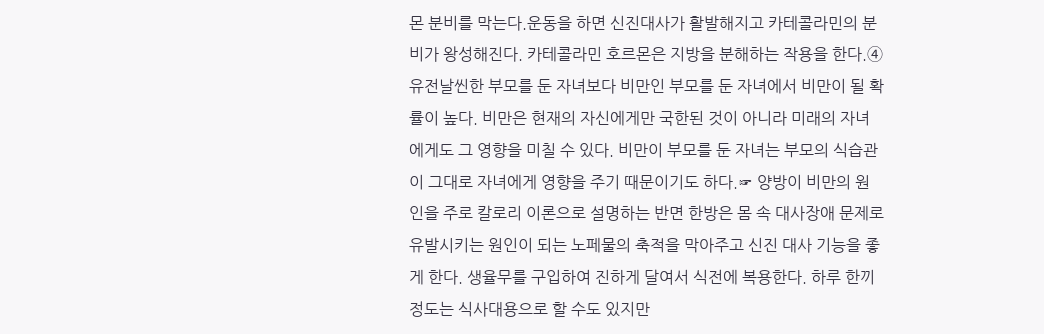몬 분비를 막는다.운동을 하면 신진대사가 활발해지고 카테콜라민의 분비가 왕성해진다. 카테콜라민 호르몬은 지방을 분해하는 작용을 한다.④ 유전날씬한 부모를 둔 자녀보다 비만인 부모를 둔 자녀에서 비만이 될 확률이 높다. 비만은 현재의 자신에게만 국한된 것이 아니라 미래의 자녀에게도 그 영향을 미칠 수 있다. 비만이 부모를 둔 자녀는 부모의 식습관이 그대로 자녀에게 영향을 주기 때문이기도 하다.☞ 양방이 비만의 원인을 주로 칼로리 이론으로 설명하는 반면 한방은 몸 속 대사장애 문제로 유발시키는 원인이 되는 노페물의 축적을 막아주고 신진 대사 기능을 좋게 한다. 생율무를 구입하여 진하게 달여서 식전에 복용한다. 하루 한끼 정도는 식사대용으로 할 수도 있지만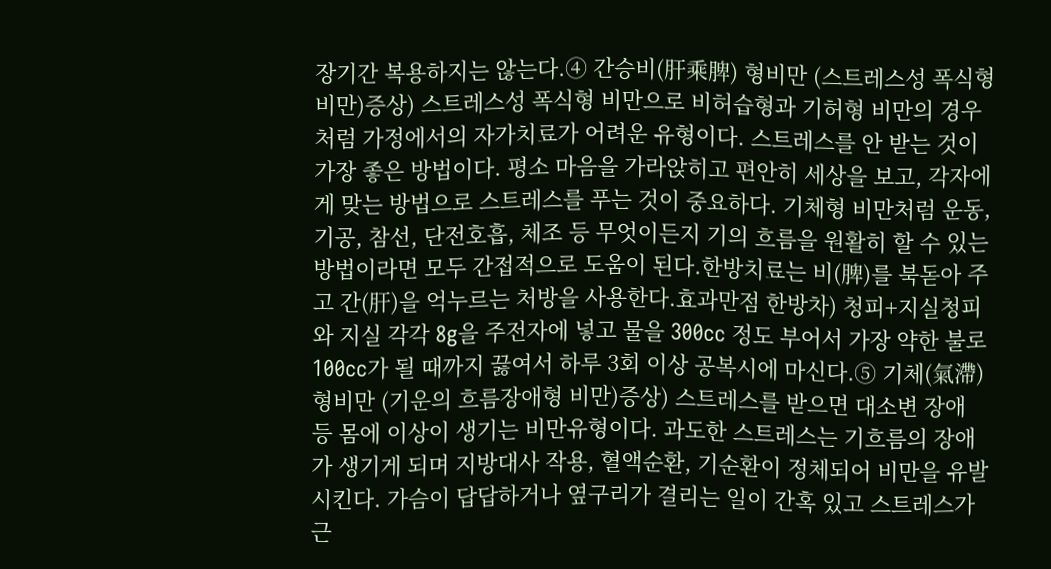장기간 복용하지는 않는다.④ 간승비(肝乘脾) 형비만 (스트레스성 폭식형 비만)증상) 스트레스성 폭식형 비만으로 비허습형과 기허형 비만의 경우처럼 가정에서의 자가치료가 어려운 유형이다. 스트레스를 안 받는 것이 가장 좋은 방법이다. 평소 마음을 가라앉히고 편안히 세상을 보고, 각자에게 맞는 방법으로 스트레스를 푸는 것이 중요하다. 기체형 비만처럼 운동, 기공, 참선, 단전호흡, 체조 등 무엇이든지 기의 흐름을 원활히 할 수 있는 방법이라면 모두 간접적으로 도움이 된다.한방치료는 비(脾)를 북돋아 주고 간(肝)을 억누르는 처방을 사용한다.효과만점 한방차) 청피+지실청피와 지실 각각 8g을 주전자에 넣고 물을 300cc 정도 부어서 가장 약한 불로 100cc가 될 때까지 끓여서 하루 3회 이상 공복시에 마신다.⑤ 기체(氣滯)형비만 (기운의 흐름장애형 비만)증상) 스트레스를 받으면 대소변 장애 등 몸에 이상이 생기는 비만유형이다. 과도한 스트레스는 기흐름의 장애가 생기게 되며 지방대사 작용, 혈액순환, 기순환이 정체되어 비만을 유발시킨다. 가슴이 답답하거나 옆구리가 결리는 일이 간혹 있고 스트레스가 근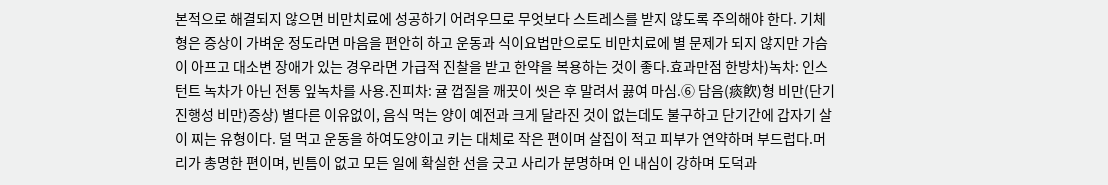본적으로 해결되지 않으면 비만치료에 성공하기 어려우므로 무엇보다 스트레스를 받지 않도록 주의해야 한다. 기체형은 증상이 가벼운 정도라면 마음을 편안히 하고 운동과 식이요법만으로도 비만치료에 별 문제가 되지 않지만 가슴이 아프고 대소변 장애가 있는 경우라면 가급적 진찰을 받고 한약을 복용하는 것이 좋다.효과만점 한방차)녹차: 인스턴트 녹차가 아닌 전통 잎녹차를 사용.진피차: 귤 껍질을 깨끗이 씻은 후 말려서 끓여 마심.⑥ 담음(痰飮)형 비만(단기진행성 비만)증상) 별다른 이유없이, 음식 먹는 양이 예전과 크게 달라진 것이 없는데도 불구하고 단기간에 갑자기 살이 찌는 유형이다. 덜 먹고 운동을 하여도양이고 키는 대체로 작은 편이며 살집이 적고 피부가 연약하며 부드럽다.머리가 총명한 편이며, 빈틈이 없고 모든 일에 확실한 선을 긋고 사리가 분명하며 인 내심이 강하며 도덕과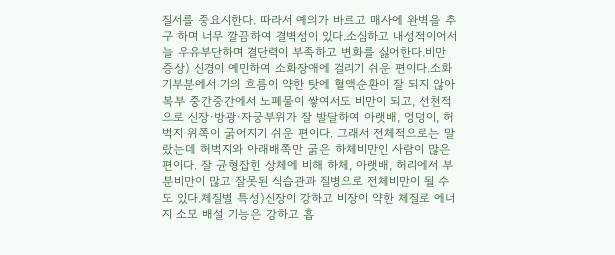질서를 중요시한다. 따라서 예의가 바르고 매사에 완벽을 추구 하며 너무 깔끔하여 결벽성이 있다.소심하고 내성적이어서 늘 우유부단하며 결단력이 부족하고 변화를 싫어한다.비만증상) 신경이 예민하여 소화장애에 걸리기 쉬운 편이다.소화기부분에서 기의 흐름이 약한 탓에 혈액순환이 잘 되지 않아 복부 중간중간에서 노폐물이 쌓여서도 비만이 되고, 선천적으로 신장·방광·자궁부위가 잘 발달하여 아랫배, 엉덩이, 허벅지 위쪽이 굵어지기 쉬운 편이다. 그래서 전체적으로는 말랐는데 허벅지와 아래배쪽만 굵은 하체비만인 사람이 많은 편이다. 잘 균형잡힌 상체에 비해 하체, 아랫배, 허리에서 부분비만이 많고 잘못된 식습관과 질병으로 전체비만이 될 수도 있다.체질별 특성)신장이 강하고 비장이 약한 체질로 에너지 소모 배설 기능은 강하고 흡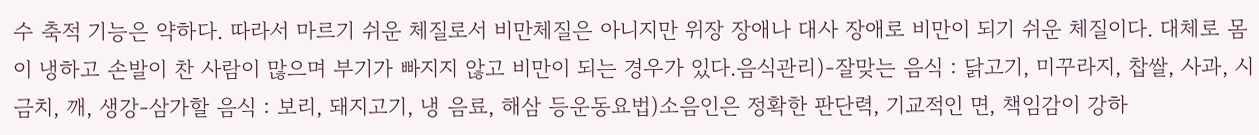수 축적 기능은 약하다. 따라서 마르기 쉬운 체질로서 비만체질은 아니지만 위장 장애나 대사 장애로 비만이 되기 쉬운 체질이다. 대체로 몸이 냉하고 손발이 찬 사람이 많으며 부기가 빠지지 않고 비만이 되는 경우가 있다.음식관리)-잘맞는 음식 : 닭고기, 미꾸라지, 찹쌀, 사과, 시금치, 깨, 생강-삼가할 음식 : 보리, 돼지고기, 냉 음료, 해삼 등운동요법)소음인은 정확한 판단력, 기교적인 면, 책임감이 강하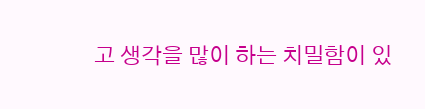고 생각을 많이 하는 치밀함이 있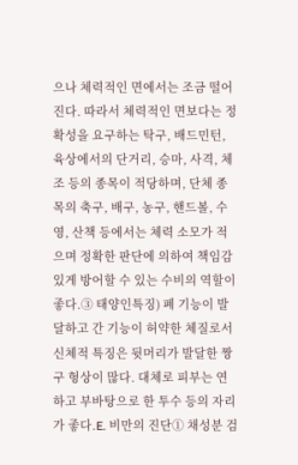으나 체력적인 면에서는 조금 떨어진다. 따라서 체력적인 면보다는 정확성을 요구하는 탁구, 배드민턴, 육상에서의 단거리, 승마, 사격, 체조 등의 종목이 적당하며, 단체 종목의 축구, 배구, 농구, 핸드볼, 수영, 산책 등에서는 체력 소모가 적으며 정확한 판단에 의하여 책임감 있게 방어할 수 있는 수비의 역할이 좋다.③ 태양인특징) 폐 기능이 발달하고 간 기능이 허약한 체질로서 신체적 특징은 뒷머리가 발달한 짱구 형상이 많다. 대체로 피부는 연하고 부바탕으로 한 투수 등의 자리가 좋다.E. 비만의 진단① 채성분 검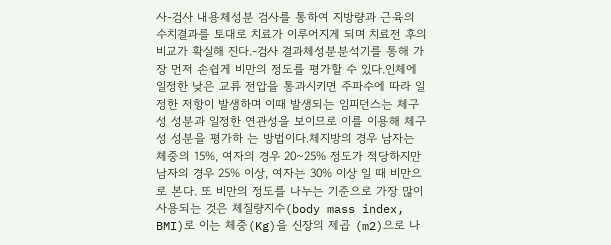사-검사 내용체성분 검사를 통하여 지방량과 근육의 수치결과를 토대로 치료가 이루어지게 되며 치료전 후의 비교가 확실해 진다.-검사 결과체성분분석기를 통해 가장 먼저 손쉽게 비만의 정도를 평가할 수 있다.인체에 일정한 낮은 교류 전압을 통과시키면 주파수에 따라 일정한 저항이 발생하며 이때 발생되는 임피던스는 체구성 성분과 일정한 연관성을 보이므로 이를 이용해 체구성 성분을 평가하 는 방법이다.체지방의 경우 남자는 체중의 15%, 여자의 경우 20~25% 정도가 적당하지만 남자의 경우 25% 이상, 여자는 30% 이상 일 때 비만으로 본다. 또 비만의 정도를 나누는 기준으로 가장 많이 사용되는 것은 체질량지수(body mass index, BMI)로 이는 체중(Kg)을 신장의 제곱 (m2)으로 나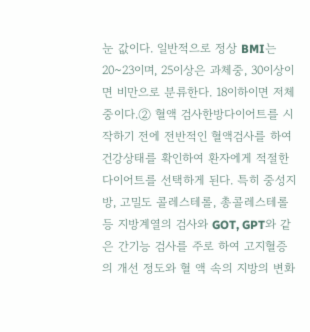눈 값이다. 일반적으로 정상 BMI는 20~23이며, 25이상은 과체중, 30이상이면 비만으로 분류한다. 18이하이면 저체중이다.② 혈액 검사한방다이어트를 시작하기 전에 전반적인 혈액검사를 하여 건강상태를 확인하여 환자에게 적절한 다이어트를 선택하게 된다. 특히 중성지방, 고밀도 콜레스테롤, 총콜레스테롤 등 지방계열의 검사와 GOT, GPT와 같은 간기능 검사를 주로 하여 고지혈증의 개선 정도와 혈 액 속의 지방의 변화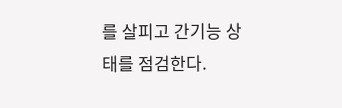를 살피고 간기능 상태를 점검한다.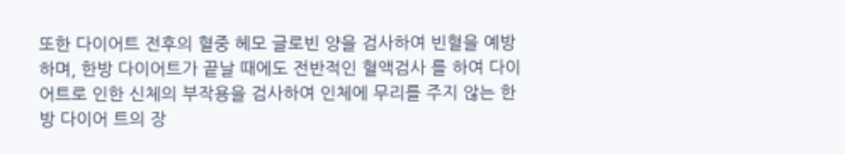또한 다이어트 전후의 혈중 헤모 글로빈 양을 검사하여 빈혈을 예방하며, 한방 다이어트가 끝날 때에도 전반적인 혈액검사 를 하여 다이어트로 인한 신체의 부작용을 검사하여 인체에 무리를 주지 않는 한방 다이어 트의 장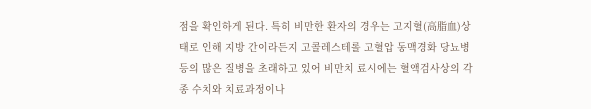점을 확인하게 된다. 특히 비만한 환자의 경우는 고지혈(高脂血)상태로 인해 지방 간이라든지 고콜레스테롤 고혈압 동맥경화 당뇨병등의 많은 질병을 초래하고 있어 비만치 료시에는 혈액검사상의 각종 수치와 치료과정이나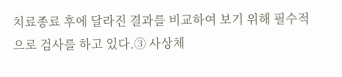치료종료 후에 달라진 결과를 비교하여 보기 위해 필수적으로 검사를 하고 있다.③ 사상체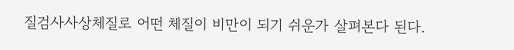질검사사상체질로 어떤 체질이 비만이 되기 쉬운가 살펴본다 된다.